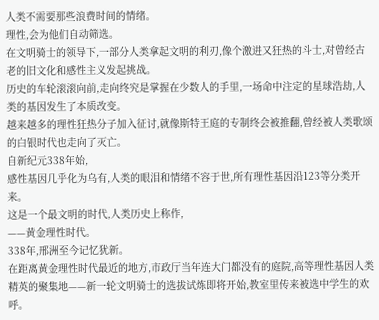人类不需要那些浪费时间的情绪。
理性,会为他们自动筛选。
在文明骑士的领导下,一部分人类拿起文明的利刃,像个激进又狂热的斗士,对曾经古老的旧文化和感性主义发起挑战。
历史的车轮滚滚向前,走向终究是掌握在少数人的手里,一场命中注定的星球浩劫,人类的基因发生了本质改变。
越来越多的理性狂热分子加入征讨,就像斯特王庭的专制终会被推翻,曾经被人类歌颂的白银时代也走向了灭亡。
自新纪元338年始,
感性基因几乎化为乌有,人类的眼泪和情绪不容于世,所有理性基因沿123等分类开来。
这是一个最文明的时代,人类历史上称作,
——黄金理性时代。
338年,邢洲至今记忆犹新。
在距离黄金理性时代最近的地方,市政厅当年连大门都没有的庭院,高等理性基因人类精英的聚集地——新一轮文明骑士的选拔试炼即将开始,教室里传来被选中学生的欢呼。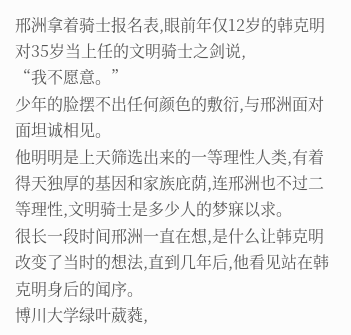邢洲拿着骑士报名表,眼前年仅12岁的韩克明对35岁当上任的文明骑士之剑说,
“我不愿意。”
少年的脸摆不出任何颜色的敷衍,与邢洲面对面坦诚相见。
他明明是上天筛选出来的一等理性人类,有着得天独厚的基因和家族庇荫,连邢洲也不过二等理性,文明骑士是多少人的梦寐以求。
很长一段时间邢洲一直在想,是什么让韩克明改变了当时的想法,直到几年后,他看见站在韩克明身后的闻序。
博川大学绿叶葳蕤,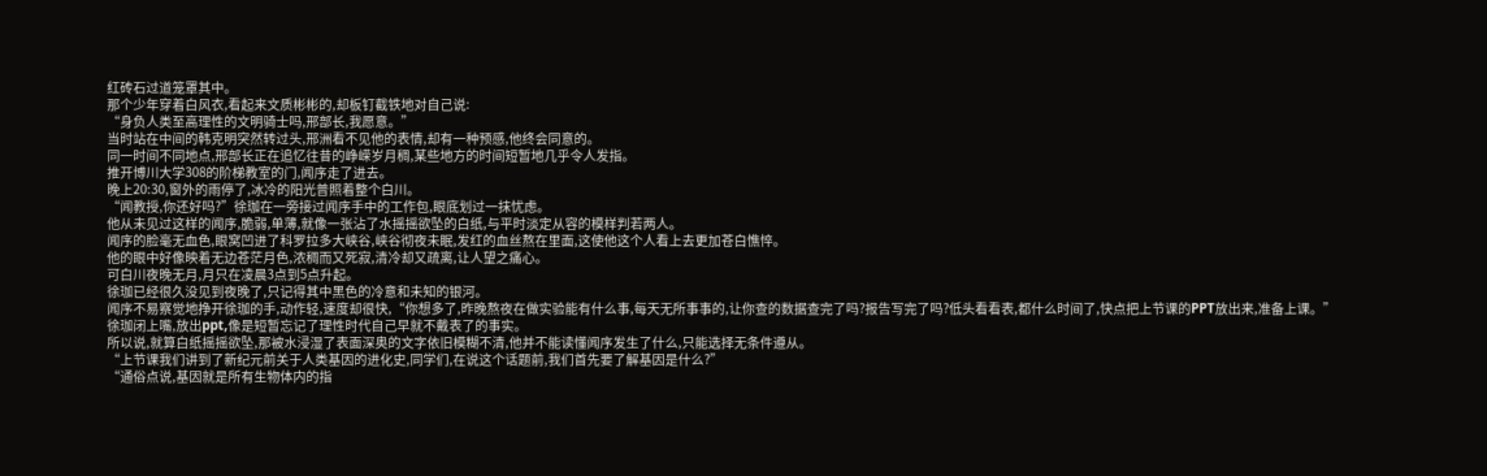红砖石过道笼罩其中。
那个少年穿着白风衣,看起来文质彬彬的,却板钉截铁地对自己说:
“身负人类至高理性的文明骑士吗,邢部长,我愿意。”
当时站在中间的韩克明突然转过头,邢洲看不见他的表情,却有一种预感,他终会同意的。
同一时间不同地点,邢部长正在追忆往昔的峥嵘岁月稠,某些地方的时间短暂地几乎令人发指。
推开博川大学308的阶梯教室的门,闻序走了进去。
晚上20:30,窗外的雨停了,冰冷的阳光普照着整个白川。
“闻教授,你还好吗?”徐珈在一旁接过闻序手中的工作包,眼底划过一抹忧虑。
他从未见过这样的闻序,脆弱,单薄,就像一张沾了水摇摇欲坠的白纸,与平时淡定从容的模样判若两人。
闻序的脸毫无血色,眼窝凹进了科罗拉多大峡谷,峡谷彻夜未眠,发红的血丝熬在里面,这使他这个人看上去更加苍白憔悴。
他的眼中好像映着无边苍茫月色,浓稠而又死寂,清冷却又疏离,让人望之痛心。
可白川夜晚无月,月只在凌晨3点到5点升起。
徐珈已经很久没见到夜晚了,只记得其中黑色的冷意和未知的银河。
闻序不易察觉地挣开徐珈的手,动作轻,速度却很快,“你想多了,昨晚熬夜在做实验能有什么事,每天无所事事的,让你查的数据查完了吗?报告写完了吗?低头看看表,都什么时间了,快点把上节课的PPT放出来,准备上课。”
徐珈闭上嘴,放出ppt,像是短暂忘记了理性时代自己早就不戴表了的事实。
所以说,就算白纸摇摇欲坠,那被水浸湿了表面深奥的文字依旧模糊不清,他并不能读懂闻序发生了什么,只能选择无条件遵从。
“上节课我们讲到了新纪元前关于人类基因的进化史,同学们,在说这个话题前,我们首先要了解基因是什么?”
“通俗点说,基因就是所有生物体内的指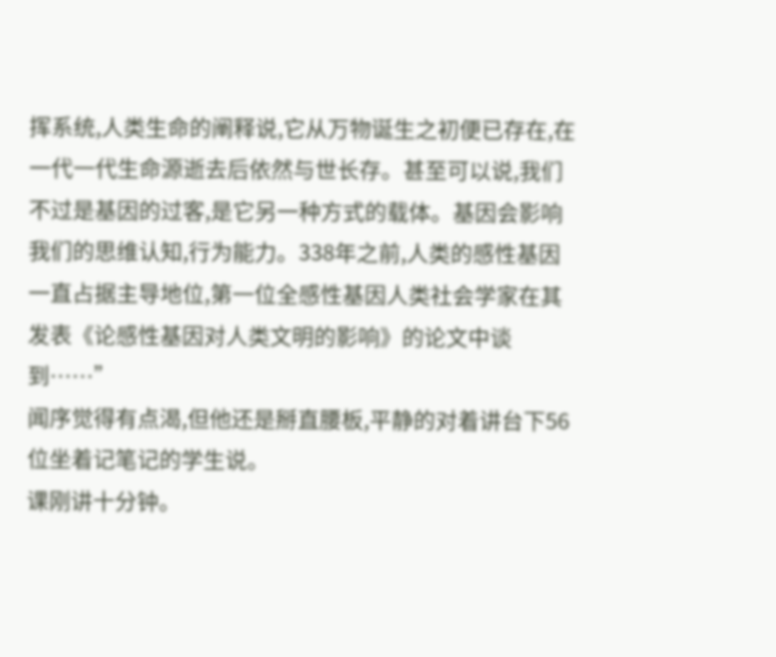挥系统,人类生命的阐释说,它从万物诞生之初便已存在,在一代一代生命源逝去后依然与世长存。甚至可以说,我们不过是基因的过客,是它另一种方式的载体。基因会影响我们的思维认知,行为能力。338年之前,人类的感性基因一直占据主导地位,第一位全感性基因人类社会学家在其发表《论感性基因对人类文明的影响》的论文中谈到……”
闻序觉得有点渴,但他还是掰直腰板,平静的对着讲台下56位坐着记笔记的学生说。
课刚讲十分钟。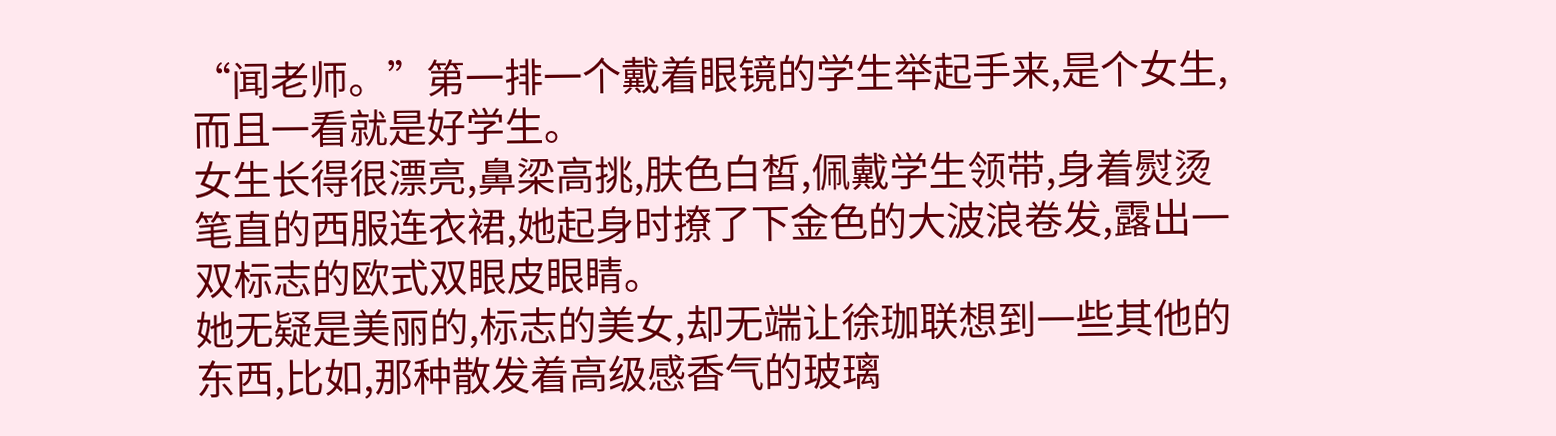“闻老师。”第一排一个戴着眼镜的学生举起手来,是个女生,而且一看就是好学生。
女生长得很漂亮,鼻梁高挑,肤色白皙,佩戴学生领带,身着熨烫笔直的西服连衣裙,她起身时撩了下金色的大波浪卷发,露出一双标志的欧式双眼皮眼睛。
她无疑是美丽的,标志的美女,却无端让徐珈联想到一些其他的东西,比如,那种散发着高级感香气的玻璃